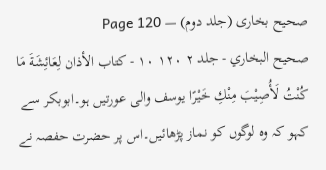صحیح بخاری (جلد دوم) — Page 120
صحيح البخاري - جلد ٢ ۱۲۰ ١٠ - كتاب الأذان لِعَائِشَةَ مَا كُنْتُ لَأُصِيْبَ مِنْكِ خَيْرًا يوسف والى عورتیں ہو۔ابوبکر سے کہو کہ وہ لوگوں کو نماز پڑھائیں۔اس پر حضرت حفصہ نے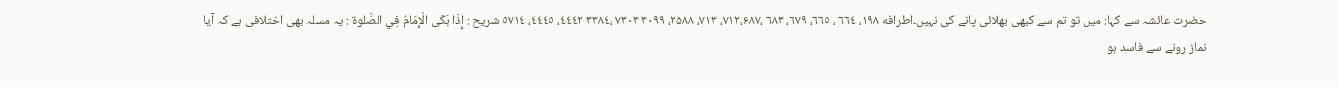حضرت عائشہ سے کہا: میں تو تم سے کبھی بھلائی پانے کی نہیں۔اطرافه ١٩٨، ٦٦٤ ، ٦٦٥، ٦٧٩، ٦٨٣ ،۷۱۲،۶۸۷، ۷۱۳، ۲۵۸۸، ۳۰۹۹ ۷۳۰۳ ،٣٣٨٤ ٤٤٤٢، ٤٤٤٥، ٥٧١٤ شریح : إِذَا بَكَى الْإِمَامُ فِي الصَّلوة : یہ مسلہ بھی اختلافی ہے کہ آیا نماز رونے سے فاسد ہو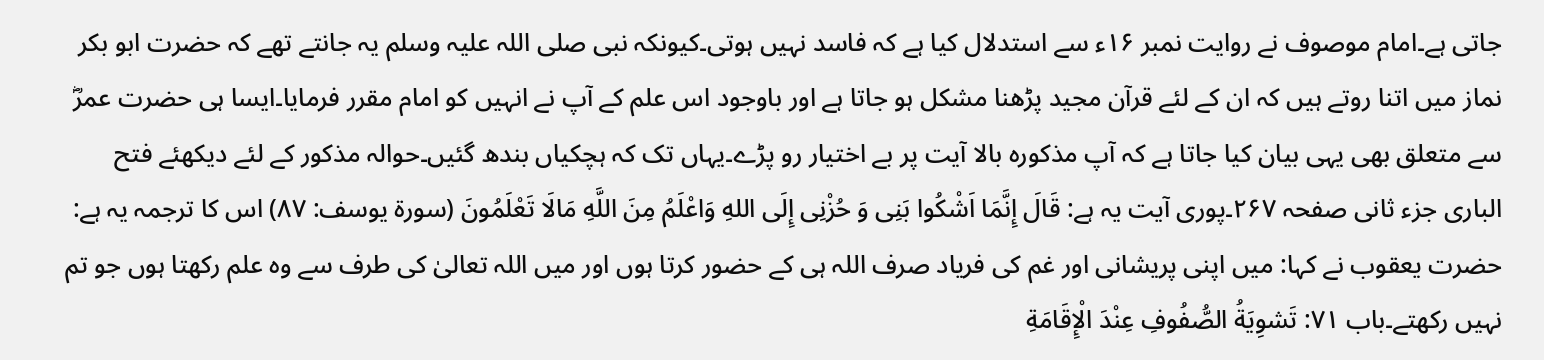جاتی ہے۔امام موصوف نے روایت نمبر ۱۶ء سے استدلال کیا ہے کہ فاسد نہیں ہوتی۔کیونکہ نبی صلی اللہ علیہ وسلم یہ جانتے تھے کہ حضرت ابو بکر نماز میں اتنا روتے ہیں کہ ان کے لئے قرآن مجید پڑھنا مشکل ہو جاتا ہے اور باوجود اس علم کے آپ نے انہیں کو امام مقرر فرمایا۔ایسا ہی حضرت عمرؓ سے متعلق بھی یہی بیان کیا جاتا ہے کہ آپ مذکورہ بالا آیت پر بے اختیار رو پڑے۔یہاں تک کہ ہچکیاں بندھ گئیں۔حوالہ مذکور کے لئے دیکھئے فتح الباری جزء ثانی صفحہ ۲۶۷۔پوری آیت یہ ہے: قَالَ إِنَّمَا اَشْكُوا بَنِى وَ حُزْنِى إِلَى اللهِ وَاعْلَمُ مِنَ اللَّهِ مَالَا تَعْلَمُونَ (سورة يوسف: ۸۷) اس کا ترجمہ یہ ہے: حضرت یعقوب نے کہا: میں اپنی پریشانی اور غم کی فریاد صرف اللہ ہی کے حضور کرتا ہوں اور میں اللہ تعالیٰ کی طرف سے وہ علم رکھتا ہوں جو تم نہیں رکھتے۔باب ۷۱: تَشوِيَةُ الصُّفُوفِ عِنْدَ الْإِقَامَةِ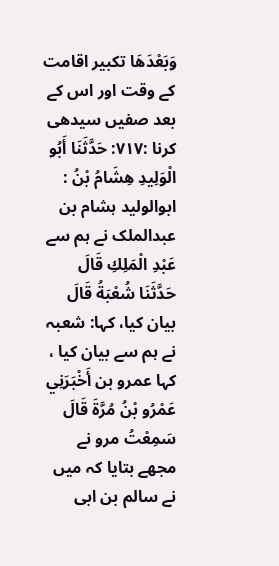وَبَعْدَهَا تکبیر اقامت کے وقت اور اس کے بعد صفیں سیدھی کرنا :۷۱۷: حَدَّثَنَا أَبُو الْوَلِيدِ هِشَامُ بْنُ : ابوالولید ہشام بن عبدالملک نے ہم سے عَبْدِ الْمَلِكِ قَالَ حَدَّثَنَا شُعْبَةُ قَالَ بیان کیا، کہا: شعبہ نے ہم سے بیان کیا ، کہا عمرو بن أَخْبَرَنِي عَمْرُو بْنُ مُرَّةَ قَالَ سَمِعْتُ مرو نے مجھے بتایا کہ میں نے سالم بن ابی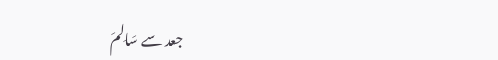جعد سے سَالِمَ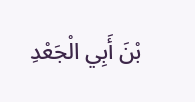بْنَ أَبِي الْجَعْدِ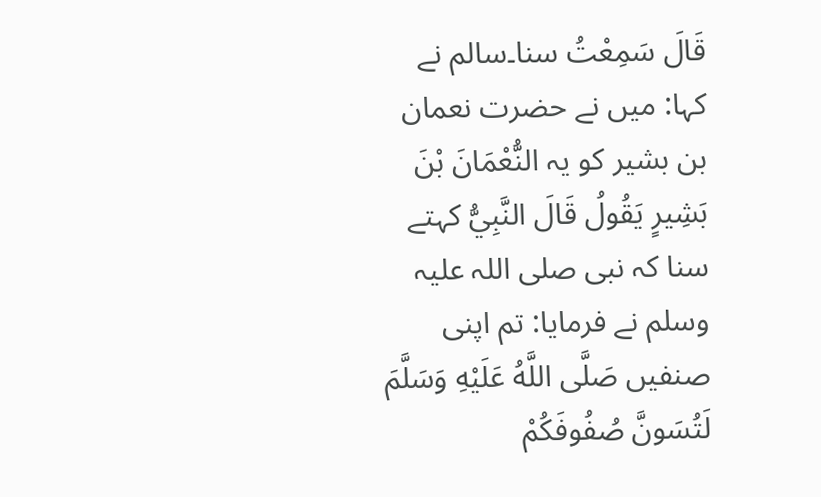قَالَ سَمِعْتُ سنا۔سالم نے کہا: میں نے حضرت نعمان بن بشیر کو یہ النُّعْمَانَ بْنَ بَشِيرٍ يَقُولُ قَالَ النَّبِيُّ کہتے سنا کہ نبی صلی اللہ علیہ وسلم نے فرمایا: تم اپنی صنفیں صَلَّى اللَّهُ عَلَيْهِ وَسَلَّمَ لَتُسَونَّ صُفُوفَكُمْ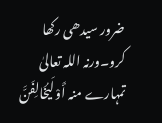ضرور سیدھی رکھا کرو۔ورنہ اللہ تعالیٰ تمہارے منہ أَوْ لَيُخَالِفَنَّ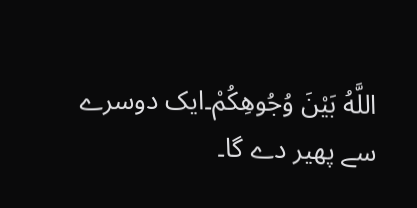اللَّهُ بَيْنَ وُجُوهِكُمْ۔ایک دوسرے سے پھیر دے گا۔